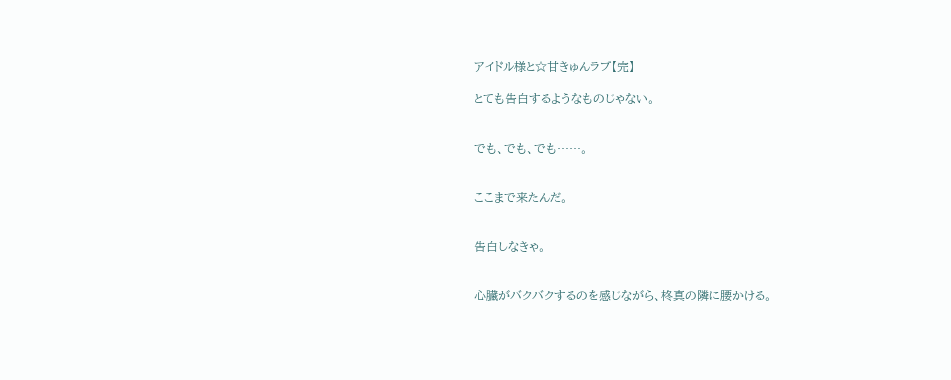アイドル様と☆甘きゅんラブ【完】

とても告白するようなものじゃない。


でも、でも、でも……。


ここまで来たんだ。


告白しなきゃ。


心臓がバクバクするのを感じながら、柊真の隣に腰かける。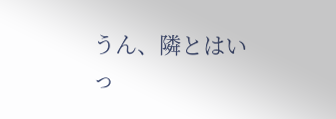うん、隣とはいっ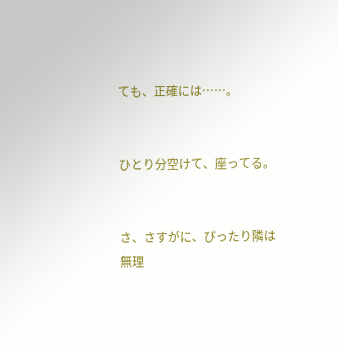ても、正確には……。


ひとり分空けて、座ってる。


さ、さすがに、ぴったり隣は無理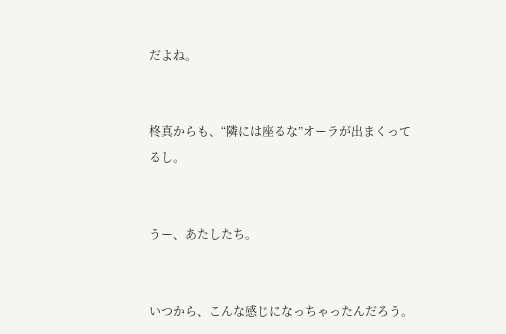だよね。


柊真からも、“隣には座るな”オーラが出まくってるし。


うー、あたしたち。


いつから、こんな感じになっちゃったんだろう。